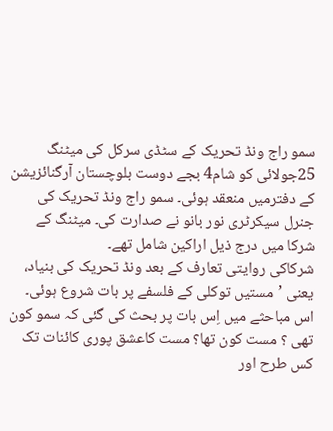سمو راج ونڈ تحریک کے سٹڈی سرکل کی میٹنگ 25جولائی کو شام4 بجے دوست بلوچستان آرگنائزیشن کے دفترمیں منعقد ہوئی۔ سمو راج ونڈ تحریک کی جنرل سیکرٹری نور بانو نے صدارت کی۔ میٹنگ کے شرکا میں درج ذیل اراکین شامل تھے۔
شرکاکی روایتی تعارف کے بعد ونڈ تحریک کی بنیاد، یعنی ’مستیں توکلی کے فلسفے پر بات شروع ہوئی۔ اس مباحثے میں اِس بات پر بحث کی گئی کہ سمو کون تھی ؟ مست کون تھا؟ مست کاعشق پوری کائنات تک کس طرح اور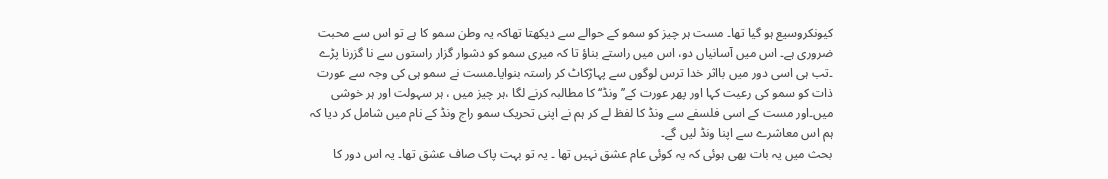کیونکروسیع ہو گیا تھا۔ مست ہر چیز کو سمو کے حوالے سے دیکھتا تھاکہ یہ وطن سمو کا ہے تو اس سے محبت ضروری ہے۔ اس میں آسانیاں دو، اس میں راستے بناؤ تا کہ میری سمو کو دشوار گزار راستوں سے نا گزرنا پڑے ۔تب ہی اسی دور میں بااثر خدا ترس لوگوں سے پہاڑکاٹ کر راستہ بنوایا۔مست نے سمو ہی کی وجہ سے عورت ذات کو سمو کی رعیت کہا اور پھر عورت کے’’ ونڈ‘‘ کا مطالبہ کرنے لگا ،ہر چیز میں ، ہر سہولت اور ہر خوشی میں۔اور مست کے اسی فلسفے سے ونڈ کا لفظ لے کر ہم نے اپنی تحریک سمو راج ونڈ کے نام میں شامل کر دیا کہ ہم اس معاشرے سے اپنا ونڈ لیں گے۔
بحث میں یہ بات بھی ہوئی کہ یہ کوئی عام عشق نہیں تھا ۔ یہ تو بہت پاک صاف عشق تھا۔ یہ اس دور کا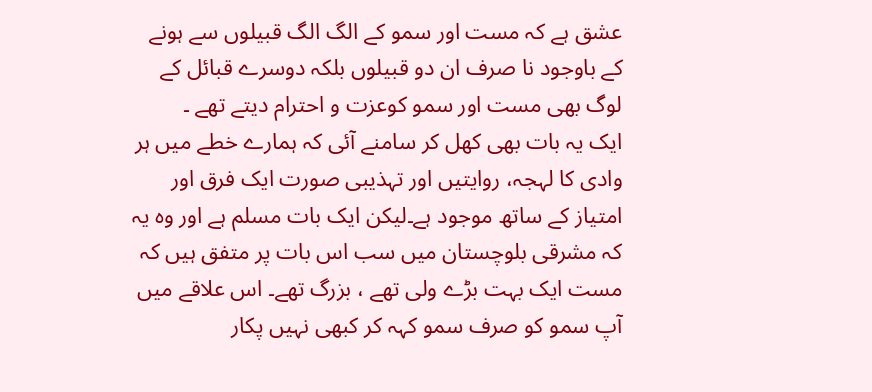عشق ہے کہ مست اور سمو کے الگ الگ قبیلوں سے ہونے کے باوجود نا صرف ان دو قبیلوں بلکہ دوسرے قبائل کے لوگ بھی مست اور سمو کوعزت و احترام دیتے تھے ۔
ایک یہ بات بھی کھل کر سامنے آئی کہ ہمارے خطے میں ہر وادی کا لہجہ، روایتیں اور تہذیبی صورت ایک فرق اور امتیاز کے ساتھ موجود ہے۔لیکن ایک بات مسلم ہے اور وہ یہ کہ مشرقی بلوچستان میں سب اس بات پر متفق ہیں کہ مست ایک بہت بڑے ولی تھے ، بزرگ تھے۔ اس علاقے میں آپ سمو کو صرف سمو کہہ کر کبھی نہیں پکار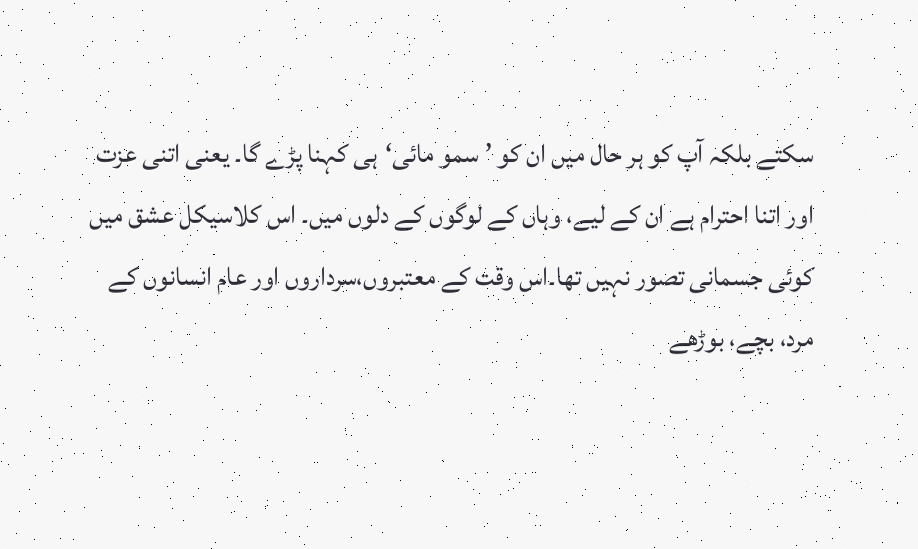سکتے بلکہ آپ کو ہر حال میں ان کو ’سمو مائی‘ہی کہنا پڑے گا۔ یعنی اتنی عزت اور اتنا احترام ہے ان کے لیے، وہاں کے لوگوں کے دلوں میں۔ اس کلاسیکل عشق میں کوئی جسمانی تصور نہیں تھا۔اس وقت کے معتبروں،سرداروں اور عام انسانوں کے مرد، بچے، بوڑھے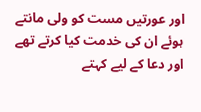اور عورتیں مست کو ولی مانتے ہوئے ان کی خدمت کیا کرتے تھے اور دعا کے لیے کہتے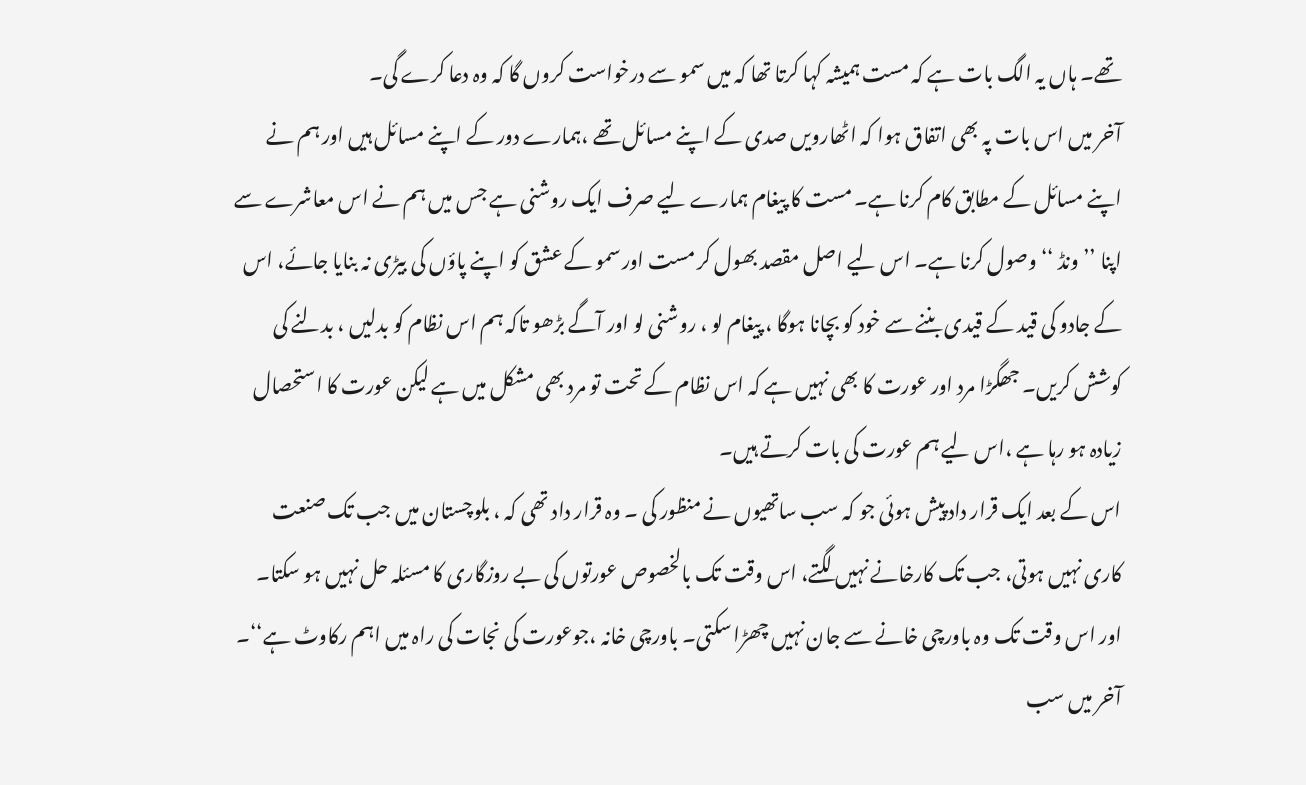تھے۔ ہاں یہ الگ بات ہے کہ مست ہمیشہ کہا کرتا تھا کہ میں سمو سے درخواست کروں گا کہ وہ دعا کرے گی۔
آخر میں اس بات پہ بھی اتفاق ہوا کہ اٹھارویں صدی کے اپنے مسائل تھے ،ہمارے دور کے اپنے مسائل ہیں اور ہم نے اپنے مسائل کے مطابق کام کرنا ہے۔ مست کا پیغام ہمارے لیے صرف ایک روشنی ہے جس میں ہم نے اس معاشرے سے اپنا ’’ونڈ ‘‘وصول کرنا ہے۔ اس لیے اصل مقصد بھول کر مست اور سمو کے عشق کو اپنے پاؤں کی بیڑی نہ بنایا جائے، اس کے جادو کی قید کے قیدی بننے سے خود کو بچانا ہوگا ، پیغام لو ، روشنی لو اور آگے بڑھو تاکہ ہم اس نظام کو بدلیں ، بدلنے کی کوشش کریں۔ جھگڑا مرد اور عورت کا بھی نہیں ہے کہ اس نظام کے تحت تو مرد بھی مشکل میں ہے لیکن عورت کا استحصال زیادہ ہو رہا ہے ،اس لیے ہم عورت کی بات کرتے ہیں۔
اس کے بعد ایک قرار داد پیش ہوئی جو کہ سب ساتھیوں نے منظور کی ۔ وہ قرار داد تھی کہ ، بلوچستان میں جب تک صنعت کاری نہیں ہوتی، جب تک کارخانے نہیں لگتے، اس وقت تک بالخصوص عورتوں کی بے روزگاری کا مسئلہ حل نہیں ہو سکتا۔ اور اس وقت تک وہ باورچی خانے سے جان نہیں چھڑا سکتی۔ باورچی خانہ ،جوعورت کی نجات کی راہ میں اہم رکاوٹ ہے‘‘۔
آخر میں سب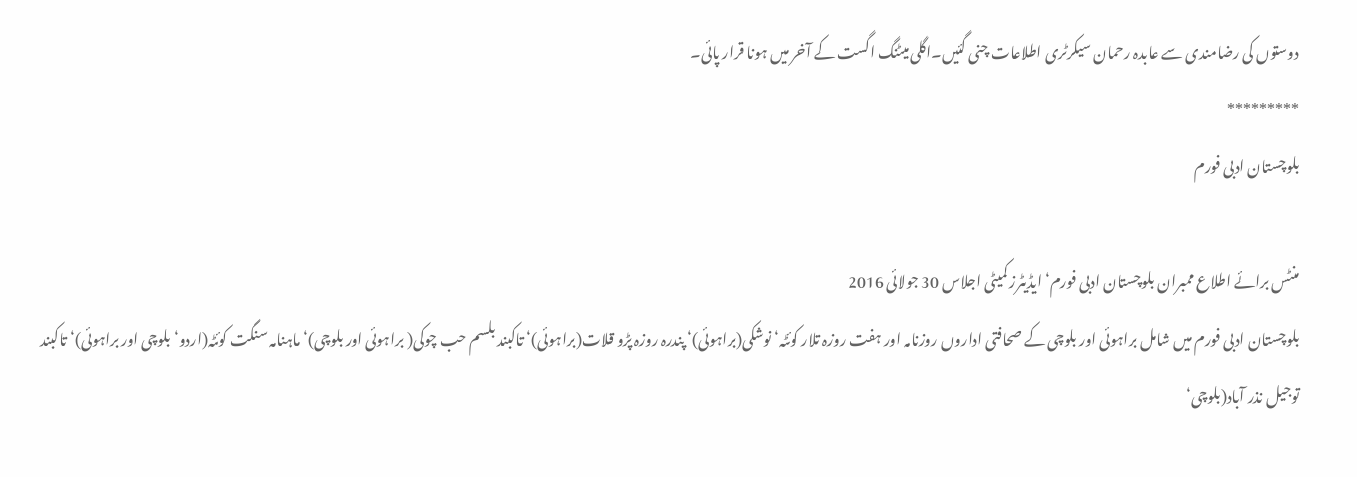دوستوں کی رضامندی سے عابدہ رحمان سیکرٹری اطلاعات چنی گئیں۔اگلی میٹنگ اگست کے آخر میں ہونا قرار پائی۔
*********
بلوچستان ادبی فورم

منٹس برائے اطلاع ممبران بلوچستان ادبی فورم‘ ایڈیٹرز کمیٹی اجلاس 30 جولائی 2016
بلوچستان ادبی فورم میں شامل براہوئی اور بلوچی کے صحافتی اداروں روزنامہ اور ہفت روزہ تلار کوئٹہ‘ نوشکی(براہوئی)‘ پندرہ روزہ پڑو قلات(براہوئی)‘ تاکبند بلسم حب چوکی( براہوئی اور بلوچی)‘ ماہنامہ سنگت کوئٹہ(اردو‘ بلوچی اور براہوئی)‘ تاکبند توجیل نذر آباد(بلوچی‘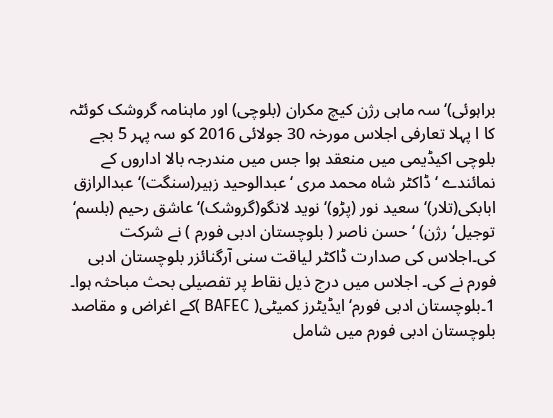براہوئی)‘ سہ ماہی رژن کیچ مکران (بلوچی) اور ماہنامہ گروشک کوئٹہ کا ا پہلا تعارفی اجلاس مورخہ 30 جولائی 2016 کو سہ پہر 5 بجے بلوچی اکیڈیمی میں منعقد ہوا جس میں مندرجہ بالا اداروں کے نمائندے ‘ ڈاکٹر شاہ محمد مری ‘ عبدالوحید زہیر(سنگت)‘ عبدالرازق ابابکی(تلار)‘ سعید نور (پڑو)‘ نوید لانگو(گروشک)‘ عاشق رحیم (بلسم‘ توجیل‘ رژن) ‘ حسن ناصر ( بلوچستان ادبی فورم ) نے شرکت کی۔اجلاس کی صدارت ڈاکٹر لیاقت سنی آرگنائزر بلوچستان ادبی فورم نے کی۔ اجلاس میں درج ذیل نقاط پر تفصیلی بحث مباحثہ ہوا۔
1۔بلوچستان ادبی فورم‘ ایڈیٹرز کمیٹی( BAFEC )کے اغراض و مقاصد
بلوچستان ادبی فورم میں شامل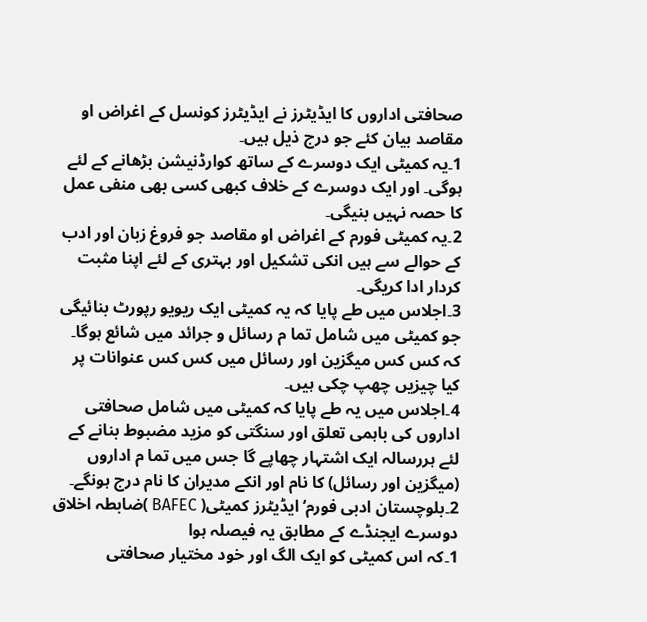صحافتی اداروں کا ایڈیٹرز نے ایڈیٹرز کونسل کے اغراض او مقاصد بیان کئے جو درج ذیل ہیں۔
1۔یہ کمیٹی ایک دوسرے کے ساتھ کوارڈنیشن بڑھانے کے لئے ہوگی۔ اور ایک دوسرے کے خلاف کبھی کسی بھی منفی عمل کا حصہ نہیں بنیگی۔
2۔یہ کمیٹی فورم کے اغراض او مقاصد جو فروغ زبان اور ادب کے حوالے سے ہیں انکی تشکیل اور بہتری کے لئے اپنا مثبت کردار ادا کریگی۔
3۔اجلاس میں طے پایا کہ یہ کمیٹی ایک ریویو رپورٹ بنائیگی جو کمیٹی میں شامل تما م رسائل و جرائد میں شائع ہوگا۔ کہ کس کس میگزین اور رسائل میں کس کس عنوانات پر کیا چیزیں چھپ چکی ہیں۔
4۔اجلاس میں یہ طے پایا کہ کمیٹی میں شامل صحافتی اداروں کی باہمی تعلق اور سنگتی کو مزید مضبوط بنانے کے لئے ہررسالہ ایک اشتہار چھاپے گا جس میں تما م اداروں (میگزین اور رسائل) کا نام اور انکے مدیران کا نام درج ہونگے۔
2۔بلوچستان ادبی فورم‘ ایڈیٹرز کمیٹی( BAFEC )ضابطہ اخلاق
دوسرے ایجنڈے کے مطابق یہ فیصلہ ہوا
1۔کہ اس کمیٹی کو ایک الگ اور خود مختیار صحافتی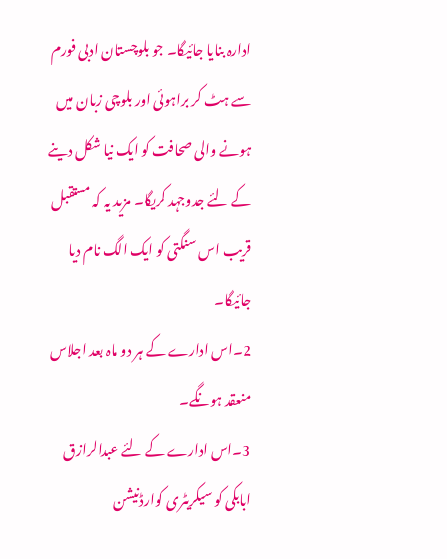ادارہ بنایا جائیگا۔ جو بلوچستان ادبی فورم سے ہٹ کر براہوئی اور بلوچی زبان میں ہونے والی صحافت کو ایک نیا شکل دینے کے لئے جدوجہد کریگا۔ مزید یہ کہ مستقبل قریب اس سنگتی کو ایک الگ نام دیا جائیگا۔
2۔اس ادارے کے ہر دو ماہ بعد اجلاس منعقد ہونگے۔
3۔اس ادارے کے لئے عبدالرازق ابابکی کو سیکریٹری کوارڈنیشن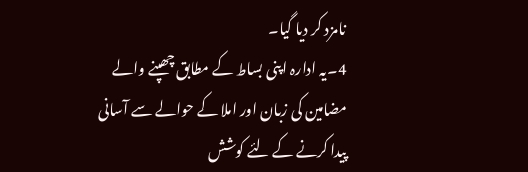نامزد کر دیا گیا۔
4۔یہ ادارہ اپنی بساط کے مطابق چھپنے والے مضامین کی زبان اور املا کے حوالے سے آسانی پیدا کرنے کے لئے کوشش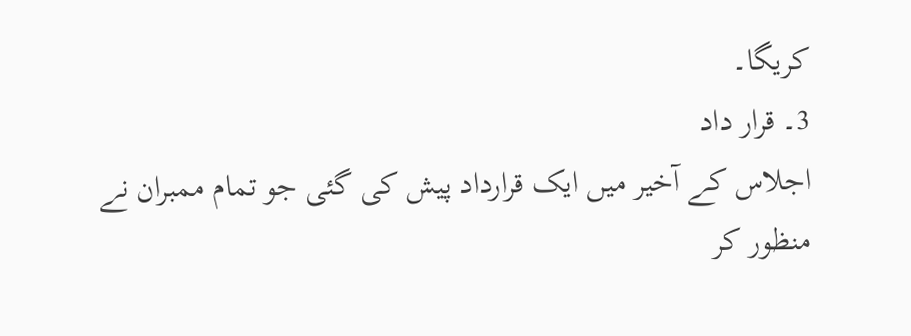کریگا۔
3۔ قرار داد
اجلاس کے آخیر میں ایک قرارداد پیش کی گئی جو تمام ممبران نے منظور کر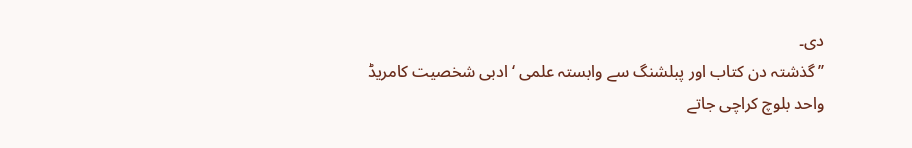دی۔
’’گذشتہ دن کتاب اور پبلشنگ سے وابستہ علمی ‘ ادبی شخصیت کامریڈ واحد بلوچ کراچی جاتے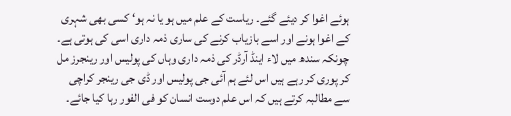ہوئے اغوا کر دیئے گئے۔ ریاست کے علم میں ہو یا نہ ہو‘ کسی بھی شہری کے اغوا ہونے اور اسے بازیاب کرنے کی ساری ذمہ داری اسی کی ہوتی ہے۔ چونکہ سندھ میں لاء اینڈ آرڈر کی ذمہ داری وہاں کی پولیس اور رینجرز مل کر پوری کر رہے ہیں اس لئے ہم آئی جی پولیس اور ڈی جی رینجر کراچی سے مطالبہ کرتے ہیں کہ اس علم دوست انسان کو فی الفور رہا کیا جائے۔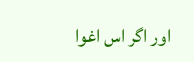اور اگر اس اغوا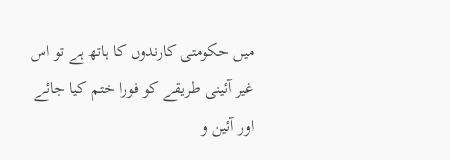میں حکومتی کارندوں کا ہاتھ ہے تو اس غیر آئینی طریقے کو فورا ختم کیا جائے اور آئین و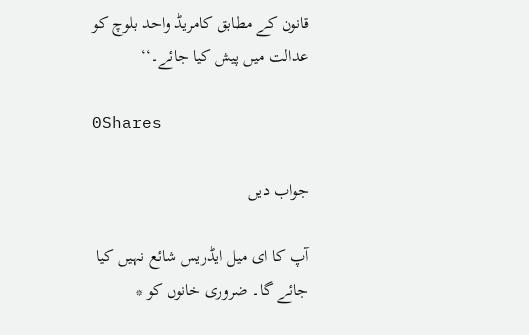قانون کے مطابق کامریڈ واحد بلوچ کو عدالت میں پیش کیا جائے۔‘‘

0Shares

جواب دیں

آپ کا ای میل ایڈریس شائع نہیں کیا جائے گا۔ ضروری خانوں کو *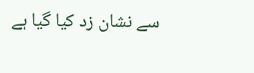سے نشان زد کیا گیا ہے